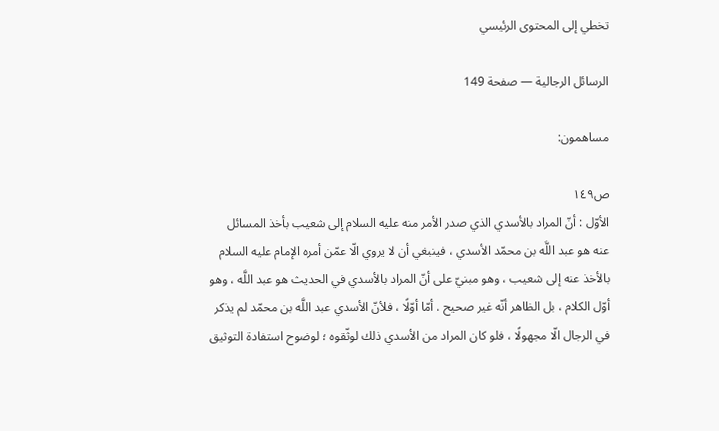تخطي إلى المحتوى الرئيسي

الرسائل الرجالية — صفحة 149

مساهمون:

ص١٤٩
الأوّل : أنّ المراد بالأسدي الذي صدر الأمر منه عليه السلام إلى شعيب بأخذ المسائل عنه هو عبد اللَّه بن محمّد الأسدي ، فينبغي أن لا يروي الّا عمّن أمره الإمام عليه السلام بالأخذ عنه إلى شعيب ، وهو مبنيّ على أنّ المراد بالأسدي في الحديث هو عبد اللَّه ، وهو أوّل الكلام ، بل الظاهر أنّه غير صحيح . أمّا أوّلًا ، فلأنّ الأسدي عبد اللَّه بن محمّد لم يذكر في الرجال الّا مجهولًا ، فلو كان المراد من الأسدي ذلك لوثّقوه ؛ لوضوح استفادة التوثيق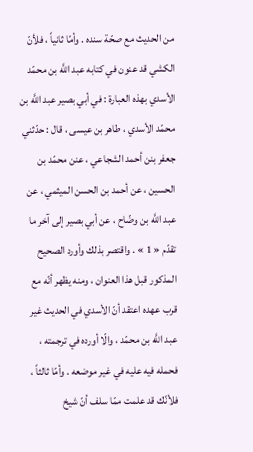من الحديث مع صحّة سنده . وأمّا ثانياً ، فلأنّ الكشي قد عنون في كتابه عبد اللَّه بن محمّد الأسدي بهذه العبارة : في أبي بصير عبد اللَّه بن محمّد الأسدي ، طاهر بن عيسى ، قال : حدّثني جعفر بنن أحمد الشجاعي ، عنن محمّد بن الحسين ، عن أحمد بن الحسن الميثمي ، عن عبد اللَّه بن وضّاح ، عن أبي بصير إلى آخر ما تقدّم « 1 » . واقتصر بذلك وأورد الصحيح المذكور قبل هذا العنوان ، ومنه يظهر أنّه مع قرب عهده اعتقد أنّ الأسدي في الحديث غير عبد اللَّه بن محمّد ، والّا أورده في ترجمته ، فحمله فيه عليه في غير موضعه . وأمّا ثالثاً ، فلأنّك قد علمت ممّا سلف أنّ شيخ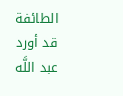الطائفة قد أورد عبد اللَّه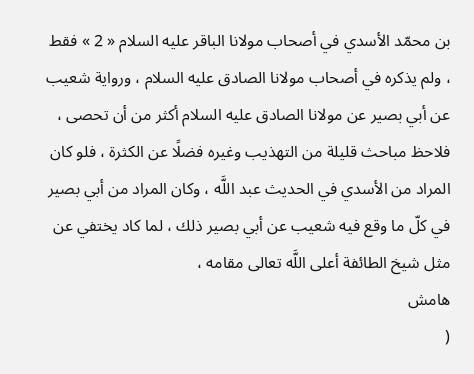بن محمّد الأسدي في أصحاب مولانا الباقر عليه السلام « 2 » فقط ، ولم يذكره في أصحاب مولانا الصادق عليه السلام ، ورواية شعيب عن أبي بصير عن مولانا الصادق عليه السلام أكثر من أن تحصى ، فلاحظ مباحث قليلة من التهذيب وغيره فضلًا عن الكثرة ، فلو كان المراد من الأسدي في الحديث عبد اللَّه ، وكان المراد من أبي بصير في كلّ ما وقع فيه شعيب عن أبي بصير ذلك ، لما كاد يختفي عن مثل شيخ الطائفة أعلى اللَّه تعالى مقامه ،
هامش
(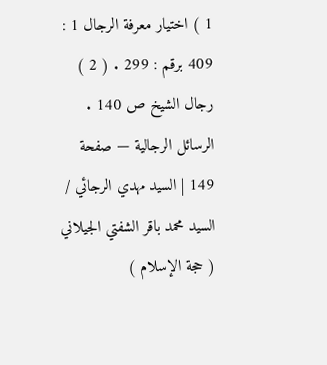1 ) اختيار معرفة الرجال 1 : 409 برقم : 299 . ( 2 ) رجال الشيخ ص 140 .
الرسائل الرجالية — صفحة 149 | السيد مهدي الرجائي / السيد محمد باقر الشفتي الجيلاني ( حجة الإسلام )